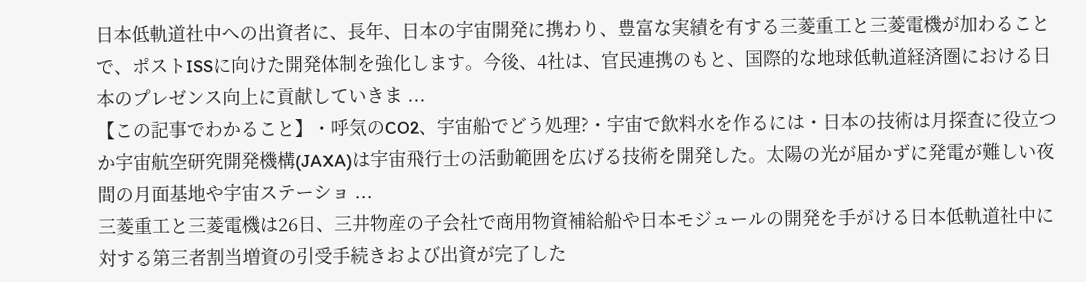日本低軌道社中への出資者に、長年、日本の宇宙開発に携わり、豊富な実績を有する三菱重工と三菱電機が加わることで、ポストISSに向けた開発体制を強化します。今後、4社は、官民連携のもと、国際的な地球低軌道経済圏における日本のプレゼンス向上に貢献していきま ...
【この記事でわかること】・呼気のCO2、宇宙船でどう処理?・宇宙で飲料水を作るには・日本の技術は月探査に役立つか宇宙航空研究開発機構(JAXA)は宇宙飛行士の活動範囲を広げる技術を開発した。太陽の光が届かずに発電が難しい夜間の月面基地や宇宙ステーショ ...
三菱重工と三菱電機は26日、三井物産の子会社で商用物資補給船や日本モジュールの開発を手がける日本低軌道社中に対する第三者割当増資の引受手続きおよび出資が完了した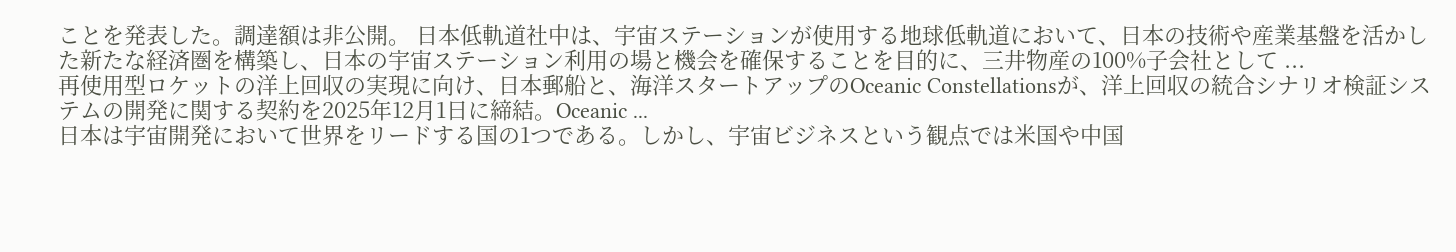ことを発表した。調達額は非公開。 日本低軌道社中は、宇宙ステーションが使用する地球低軌道において、日本の技術や産業基盤を活かした新たな経済圏を構築し、日本の宇宙ステーション利用の場と機会を確保することを目的に、三井物産の100%子会社として ...
再使用型ロケットの洋上回収の実現に向け、日本郵船と、海洋スタートアップのOceanic Constellationsが、洋上回収の統合シナリオ検証システムの開発に関する契約を2025年12月1日に締結。Oceanic ...
日本は宇宙開発において世界をリードする国の1つである。しかし、宇宙ビジネスという観点では米国や中国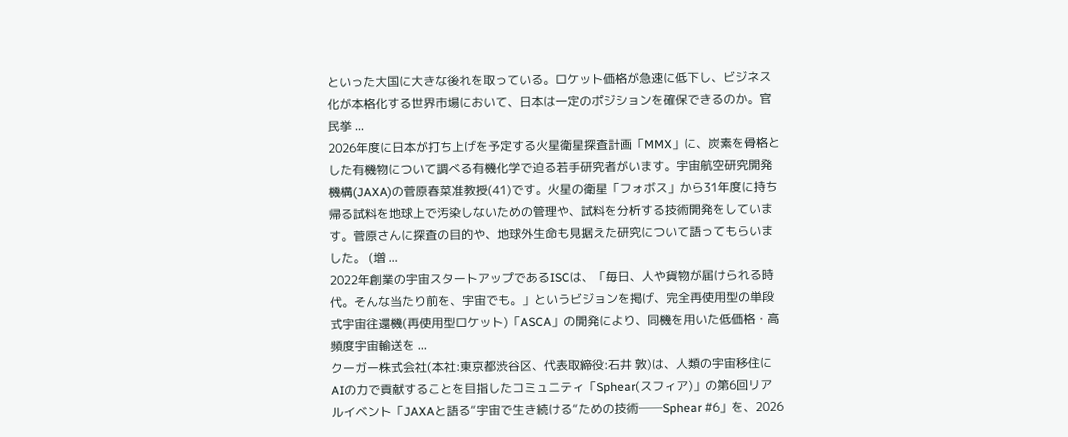といった大国に大きな後れを取っている。ロケット価格が急速に低下し、ビジネス化が本格化する世界市場において、日本は一定のポジションを確保できるのか。官民挙 ...
2026年度に日本が打ち上げを予定する火星衛星探査計画「MMX」に、炭素を骨格とした有機物について調べる有機化学で迫る若手研究者がいます。宇宙航空研究開発機構(JAXA)の菅原春菜准教授(41)です。火星の衛星「フォボス」から31年度に持ち帰る試料を地球上で汚染しないための管理や、試料を分析する技術開発をしています。菅原さんに探査の目的や、地球外生命も見据えた研究について語ってもらいました。 (増 ...
2022年創業の宇宙スタートアップであるISCは、「毎日、人や貨物が届けられる時代。そんな当たり前を、宇宙でも。」というビジョンを掲げ、完全再使用型の単段式宇宙往還機(再使用型ロケット)「ASCA」の開発により、同機を用いた低価格・高頻度宇宙輸送を ...
クーガー株式会社(本社:東京都渋谷区、代表取締役:石井 敦)は、人類の宇宙移住にAIの力で貢献することを目指したコミュニティ「Sphear(スフィア)」の第6回リアルイベント「JAXAと語る“宇宙で生き続ける“ための技術──Sphear #6」を、2026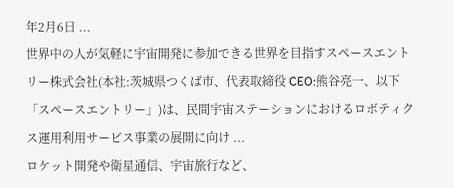年2月6日 ...
世界中の人が気軽に宇宙開発に参加できる世界を目指すスペースエントリー株式会社(本社:茨城県つくば市、代表取締役 CEO:熊谷亮一、以下「スペースエントリー」)は、民間宇宙ステーションにおけるロボティクス運用利用サービス事業の展開に向け ...
ロケット開発や衛星通信、宇宙旅行など、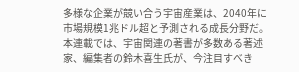多様な企業が競い合う宇宙産業は、2040年に市場規模1兆ドル超と予測される成長分野だ。本連載では、宇宙関連の著書が多数ある著述家、編集者の鈴木喜生氏が、今注目すべき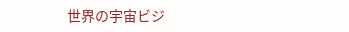世界の宇宙ビジ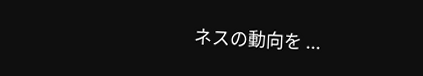ネスの動向を ...